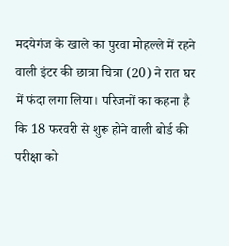मदयेगंज के खाले का पुरवा मोहल्ले में रहने वाली इंटर की छात्रा चित्रा (20) ने रात घर में फंदा लगा लिया। परिजनों का कहना है कि 18 फरवरी से शुरू होने वाली बोर्ड की परीक्षा को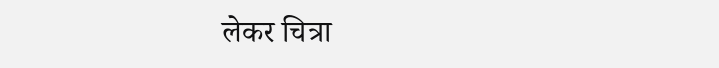लेकर चित्रा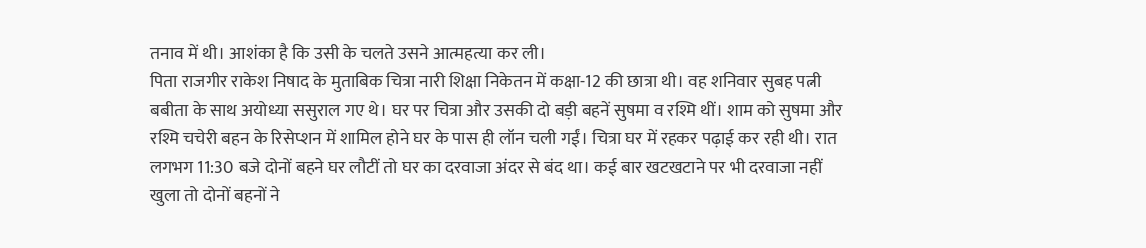तनाव में थी। आशंका है कि उसी के चलते उसने आत्महत्या कर ली।
पिता राजगीर राकेश निषाद के मुताबिक चित्रा नारी शिक्षा निकेतन में कक्षा-12 की छात्रा थी। वह शनिवार सुबह पत्नी बबीता के साथ अयोध्या ससुराल गए थे। घर पर चित्रा और उसकी दो बड़ी बहनें सुषमा व रश्मि थीं। शाम को सुषमा और रश्मि चचेरी बहन के रिसेप्शन में शामिल होने घर के पास ही लॉन चली गईं। चित्रा घर में रहकर पढ़ाई कर रही थी। रात लगभग 11:30 बजे दोनों बहने घर लौटीं तो घर का दरवाजा अंदर से बंद था। कई बार खटखटाने पर भी दरवाजा नहीं खुला तो दोनों बहनों ने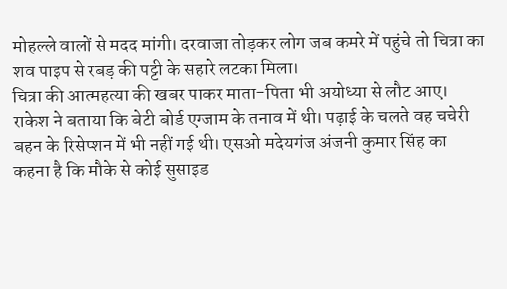मोहल्ले वालों से मदद मांगी। दरवाजा तोड़कर लोग जब कमरे में पहुंचे तो चित्रा का शव पाइप से रबड़ की पट्टी के सहारे लटका मिला।
चित्रा की आत्महत्या की खबर पाकर माता-पिता भी अयोध्या से लौट आए। राकेश ने बताया कि बेटी बोर्ड एग्जाम के तनाव में थी। पढ़ाई के चलते वह चचेरी बहन के रिसेप्शन में भी नहीं गई थी। एसओ मदेयगंज अंजनी कुमार सिंह का कहना है कि मौके से कोई सुसाइड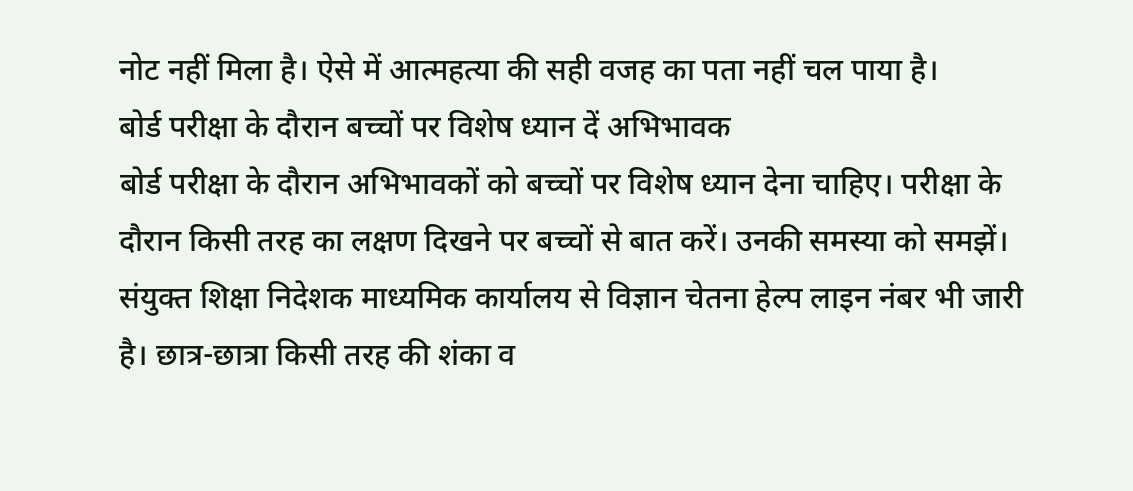नोट नहीं मिला है। ऐसे में आत्महत्या की सही वजह का पता नहीं चल पाया है।
बोर्ड परीक्षा के दौरान बच्चों पर विशेष ध्यान दें अभिभावक
बोर्ड परीक्षा के दौरान अभिभावकों को बच्चों पर विशेष ध्यान देना चाहिए। परीक्षा के दौरान किसी तरह का लक्षण दिखने पर बच्चों से बात करें। उनकी समस्या को समझें। संयुक्त शिक्षा निदेशक माध्यमिक कार्यालय से विज्ञान चेतना हेल्प लाइन नंबर भी जारी है। छात्र-छात्रा किसी तरह की शंका व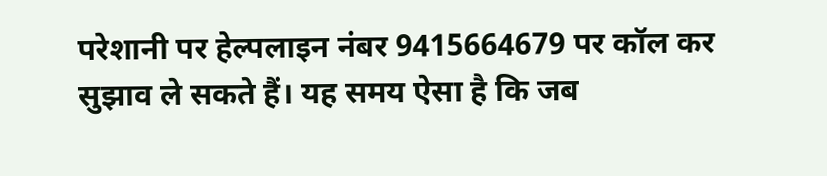परेशानी पर हेल्पलाइन नंबर 9415664679 पर कॉल कर सुझाव ले सकते हैं। यह समय ऐसा है कि जब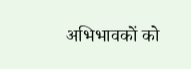अभिभावकों को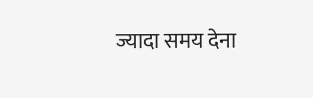ज्यादा समय देना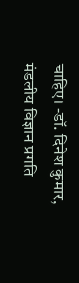चाहिए। -डॉ. दिनेश कुमार, मंडलीय विज्ञान प्रगति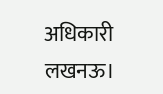अधिकारी लखनऊ।